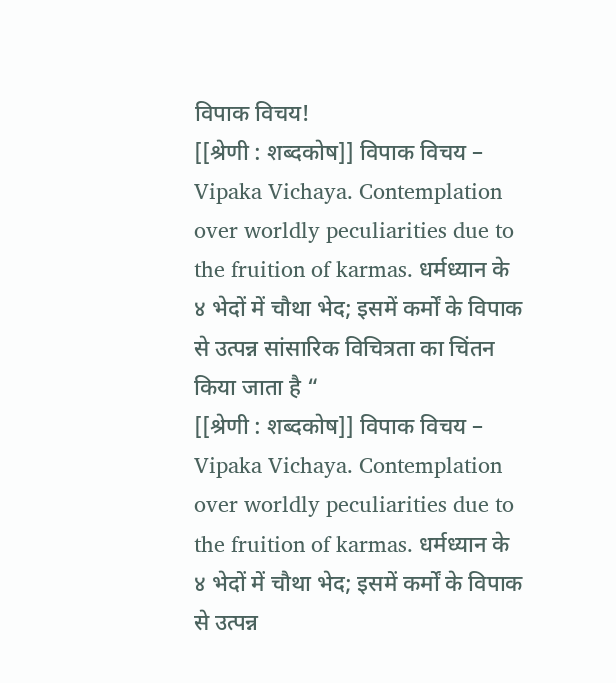विपाक विचय!
[[श्रेणी : शब्दकोष]] विपाक विचय – Vipaka Vichaya. Contemplation over worldly peculiarities due to the fruition of karmas. धर्मध्यान के ४ भेदों में चौथा भेद; इसमें कर्मों के विपाक से उत्पन्न सांसारिक विचित्रता का चिंतन किया जाता है “
[[श्रेणी : शब्दकोष]] विपाक विचय – Vipaka Vichaya. Contemplation over worldly peculiarities due to the fruition of karmas. धर्मध्यान के ४ भेदों में चौथा भेद; इसमें कर्मों के विपाक से उत्पन्न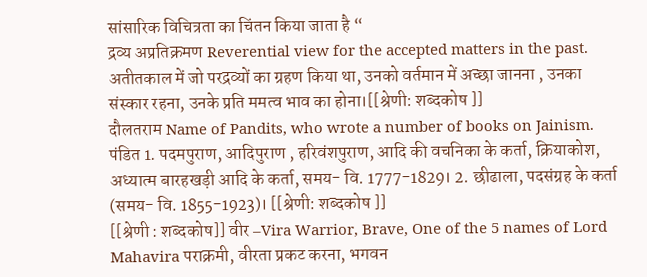सांसारिक विचित्रता का चिंतन किया जाता है “
द्रव्य अप्रतिक्रमण Reverential view for the accepted matters in the past. अतीतकाल में जो परद्रव्यों का ग्रहण किया था, उनको वर्तमान में अच्छा जानना , उनका संस्कार रहना, उनके प्रति ममत्व भाव का होना।[[श्रेणी: शब्दकोष ]]
दौलतराम Name of Pandits, who wrote a number of books on Jainism. पंडित 1. पदमपुराण, आदिपुराण , हरिवंशपुराण, आदि की वचनिका के कर्ता, क्रियाकोश, अध्यात्म बारहखड़ी आदि के कर्ता, समय- वि. 1777-1829। 2. छीढाला, पदसंग्रह के कर्ता (समय- वि. 1855-1923)। [[श्रेणी: शब्दकोष ]]
[[श्रेणी : शब्दकोष]] वीर –Vira Warrior, Brave, One of the 5 names of Lord Mahavira पराक्रमी, वीरता प्रकट करना, भगवन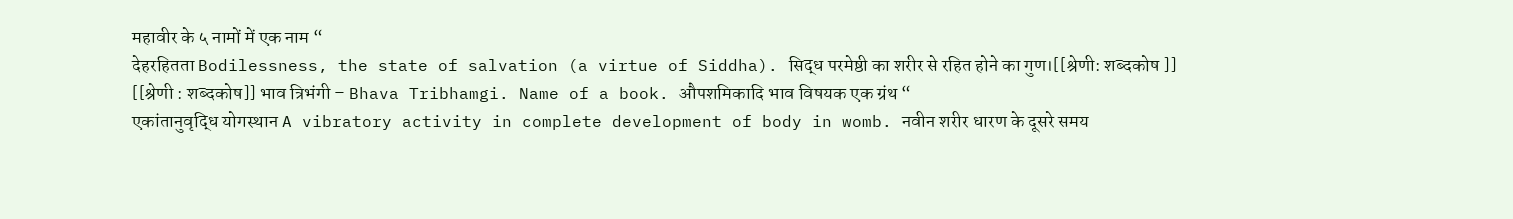महावीर के ५ नामों में एक नाम “
देहरहितता Bodilessness, the state of salvation (a virtue of Siddha). सिद्ध परमेष्ठी का शरीर से रहित होने का गुण।[[श्रेणी: शब्दकोष ]]
[[श्रेणी : शब्दकोष]] भाव त्रिभंगी – Bhava Tribhamgi. Name of a book. औपशमिकादि भाव विषयक एक ग्रंथ “
एकांतानुवृद्धि योगस्थान A vibratory activity in complete development of body in womb. नवीन शरीर धारण के दूसरे समय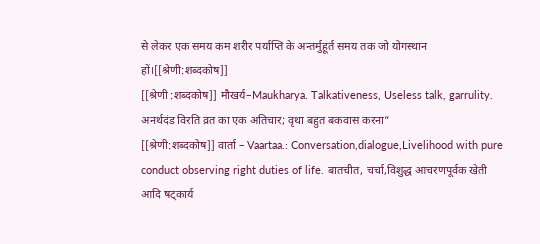से लेकर एक समय कम शरीर पर्याप्ति के अन्तर्मुहूर्त समय तक जो योगस्थान हों।[[श्रेणी:शब्दकोष]]
[[श्रेणी :शब्दकोष]] मौखर्य–Maukharya. Talkativeness, Useless talk, garrulity. अनर्थदंड विरति व्रत का एक अतिचार; वृथा बहुत बकवास करना”
[[श्रेणी:शब्दकोष]] वार्ता – Vaartaa.: Conversation,dialogue,Livelihood with pure conduct observing right duties of life. बातचीत, चर्चा,विशुद्ध आचरणपूर्वक खेती आदि षट्कार्य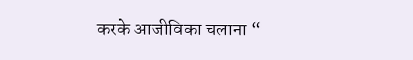करके आजीविका चलाना “